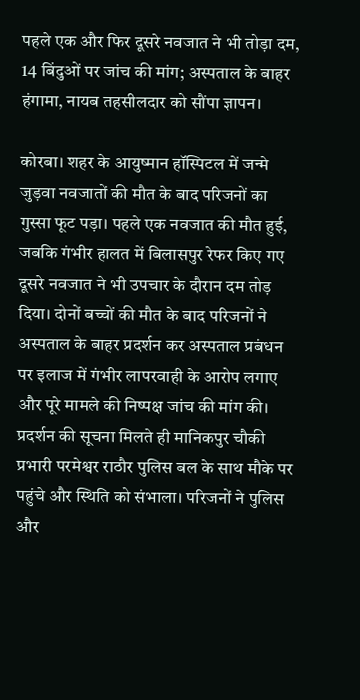पहले एक और फिर दूसरे नवजात ने भी तोड़ा दम, 14 बिंदुओं पर जांच की मांग; अस्पताल के बाहर हंगामा, नायब तहसीलदार को सौंपा ज्ञापन।

कोरबा। शहर के आयुष्मान हॉस्पिटल में जन्मे जुड़वा नवजातों की मौत के बाद परिजनों का गुस्सा फूट पड़ा। पहले एक नवजात की मौत हुई, जबकि गंभीर हालत में बिलासपुर रेफर किए गए दूसरे नवजात ने भी उपचार के दौरान दम तोड़ दिया। दोनों बच्चों की मौत के बाद परिजनों ने अस्पताल के बाहर प्रदर्शन कर अस्पताल प्रबंधन पर इलाज में गंभीर लापरवाही के आरोप लगाए और पूरे मामले की निष्पक्ष जांच की मांग की।
प्रदर्शन की सूचना मिलते ही मानिकपुर चौकी प्रभारी परमेश्वर राठौर पुलिस बल के साथ मौके पर पहुंचे और स्थिति को संभाला। परिजनों ने पुलिस और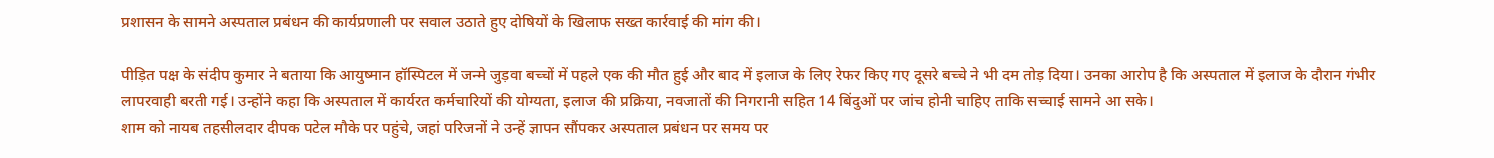प्रशासन के सामने अस्पताल प्रबंधन की कार्यप्रणाली पर सवाल उठाते हुए दोषियों के खिलाफ सख्त कार्रवाई की मांग की।

पीड़ित पक्ष के संदीप कुमार ने बताया कि आयुष्मान हॉस्पिटल में जन्मे जुड़वा बच्चों में पहले एक की मौत हुई और बाद में इलाज के लिए रेफर किए गए दूसरे बच्चे ने भी दम तोड़ दिया। उनका आरोप है कि अस्पताल में इलाज के दौरान गंभीर लापरवाही बरती गई। उन्होंने कहा कि अस्पताल में कार्यरत कर्मचारियों की योग्यता, इलाज की प्रक्रिया, नवजातों की निगरानी सहित 14 बिंदुओं पर जांच होनी चाहिए ताकि सच्चाई सामने आ सके।
शाम को नायब तहसीलदार दीपक पटेल मौके पर पहुंचे, जहां परिजनों ने उन्हें ज्ञापन सौंपकर अस्पताल प्रबंधन पर समय पर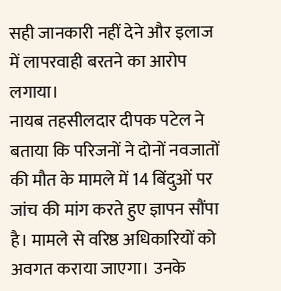सही जानकारी नहीं देने और इलाज में लापरवाही बरतने का आरोप लगाया।
नायब तहसीलदार दीपक पटेल ने बताया कि परिजनों ने दोनों नवजातों की मौत के मामले में 14 बिंदुओं पर जांच की मांग करते हुए ज्ञापन सौंपा है। मामले से वरिष्ठ अधिकारियों को अवगत कराया जाएगा। उनके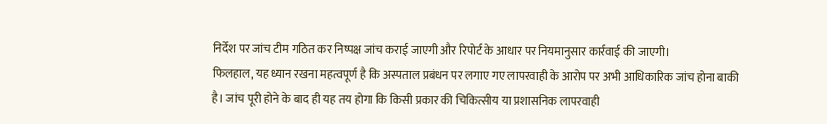निर्देश पर जांच टीम गठित कर निष्पक्ष जांच कराई जाएगी और रिपोर्ट के आधार पर नियमानुसार कार्रवाई की जाएगी।
फिलहाल, यह ध्यान रखना महत्वपूर्ण है कि अस्पताल प्रबंधन पर लगाए गए लापरवाही के आरोप पर अभी आधिकारिक जांच होना बाकी है। जांच पूरी होने के बाद ही यह तय होगा कि किसी प्रकार की चिकित्सीय या प्रशासनिक लापरवाही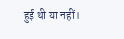हुई थी या नहीं।